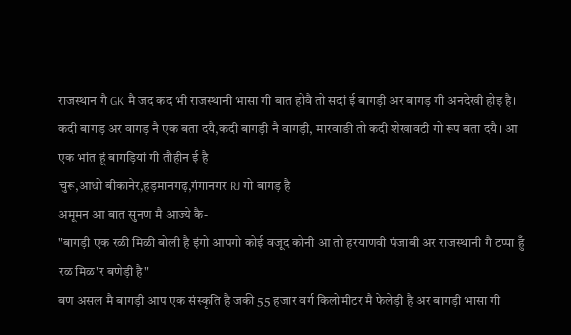राजस्थान गै GK मै जद कद भी राजस्थानी भासा गी बात होवै तो सदां ई बागड़ी अर बागड़ गी अनदेखी होइ है।
कदी बागड़ अर वागड़ नै एक बता दयै,कदी बागड़ी नै वागड़ी, मारवाङी तो कदी शेखावटी गो रूप बता दयै। आ एक भांत हूं बागड़ियां गी तौहीन ई है
चुरू,आधो बीकानेर,हड़मानगढ़,गंगानगर RJ गो बागड़ है
अमूमन आ बात सुनण मै आज्ये कै-
"बागड़ी एक रळी मिळी बोली है इंगो आपगो कोई वजूद कोनी आ तो हरयाणवी पंजाबी अर राजस्थानी गै टप्पा हुँ रळ मिळ'र बणेड़ी है"
बण असल मै बागड़ी आप एक संस्कृति है जकी 55 हजार वर्ग किलोमीटर मै फेलेड़ी है अर बागड़ी भासा गी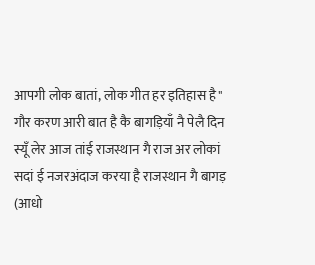आपगी लोक बातां, लोक गीत हर इतिहास है"
गौर करण आरी बात है कै बागड़ियाँ नै पेलै दिन स्यूँ लेर आज तांई राजस्थान गै राज अर लोकां सदां ई नजरअंदाज करया है राजस्थान गै बागड़ (आधो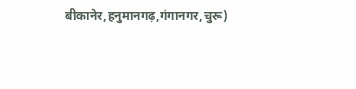बीकानेर,हनुमानगढ़,गंगानगर,चुरू)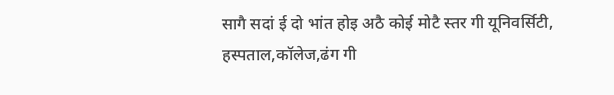सागै सदां ई दो भांत होइ अठै कोई मोटै स्तर गी यूनिवर्सिटी, हस्पताल,कॉलेज,ढंग गी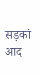सड़कां आद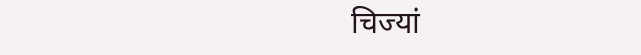चिज्यां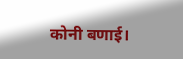कोनी बणाई।